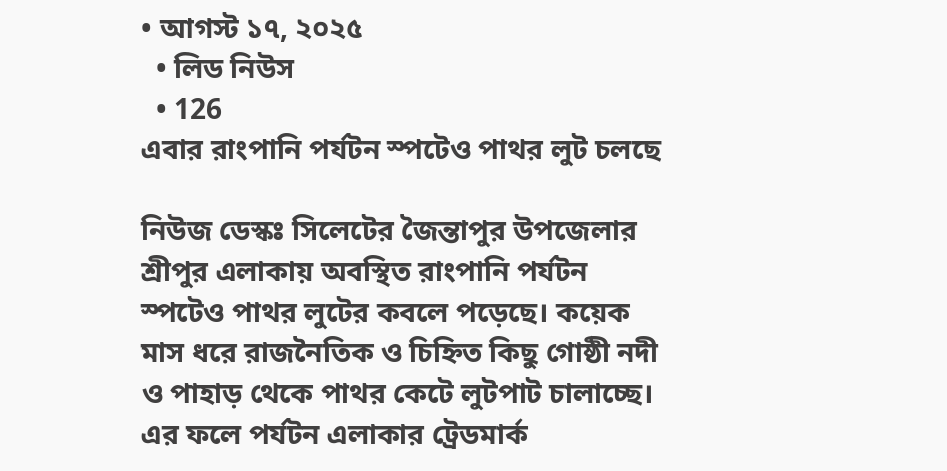• আগস্ট ১৭, ২০২৫
  • লিড নিউস
  • 126
এবার রাংপানি পর্যটন স্পটেও পাথর লুট চলছে

নিউজ ডেস্কঃ সিলেটের জৈন্তাপুর উপজেলার শ্রীপুর এলাকায় অবস্থিত রাংপানি পর্যটন স্পটেও পাথর লুটের কবলে পড়েছে। কয়েক মাস ধরে রাজনৈতিক ও চিহ্নিত কিছু গোষ্ঠী নদী ও পাহাড় থেকে পাথর কেটে লুটপাট চালাচ্ছে। এর ফলে পর্যটন এলাকার ট্রেডমার্ক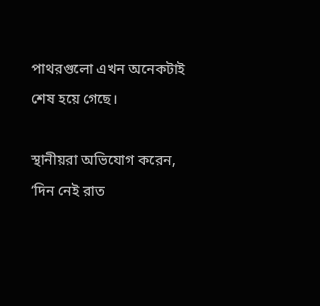পাথরগুলো এখন অনেকটাই শেষ হয়ে গেছে।

স্থানীয়রা অভিযোগ করেন, ‘দিন নেই রাত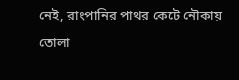নেই, রাংপানির পাথর কেটে নৌকায় তোলা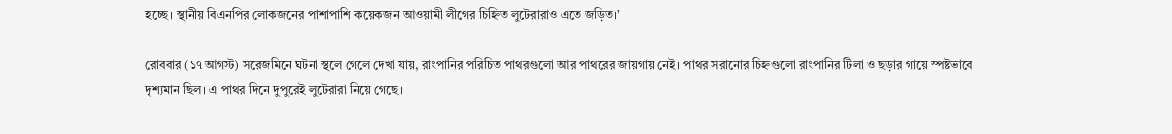হচ্ছে। স্থানীয় বিএনপির লোকজনের পাশাপাশি কয়েকজন আওয়ামী লীগের চিহ্নিত লুটেরারাও এতে জড়িত।’

রোববার (১৭ আগস্ট) সরেজমিনে ঘটনা স্থলে গেলে দেখা যায়, রাংপানির পরিচিত পাথরগুলো আর পাথরের জায়গায় নেই। পাথর সরানোর চিহ্নগুলো রাংপানির টিলা ও ছড়ার গায়ে স্পষ্টভাবে দৃশ্যমান ছিল। এ পাথর দিনে দুপুরেই লুটেরারা নিয়ে গেছে।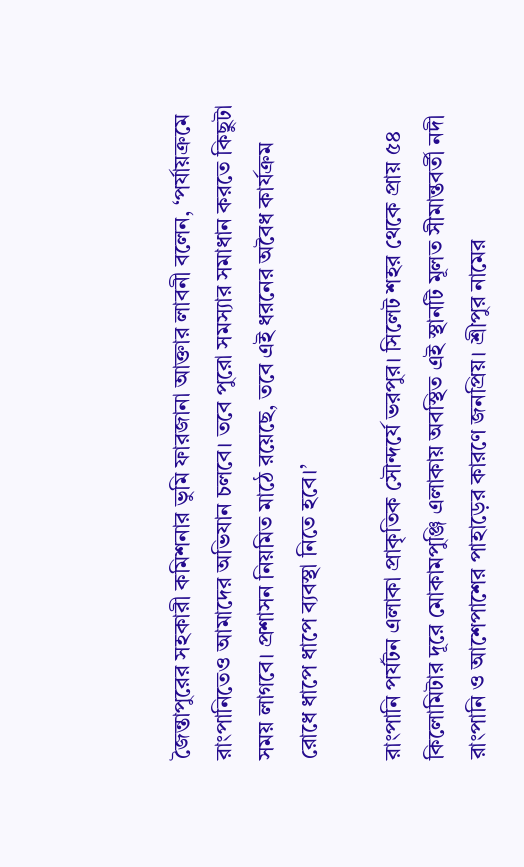জৈন্তাপুরের সহকারী কমিশনার ভুমি ফারজানা আক্তার লাবনী বলেন, ‘পর্যায়ক্রমে রাংপানিতেও আমাদের অভিযান চলবে। তবে পুরো সমস্যার সমাধান করতে কিছুটা সময় লাগবে। প্রশাসন নিয়মিত মাঠে রয়েছে, তবে এই ধরনের অবৈধ কার্যক্রম রোধে ধাপে ধাপে ব্যবস্থা নিতে হবে।’

রাংপানি পর্যটন এলাকা প্রাকৃতিক সৌন্দর্যে ভরপুর। সিলেট শহর থেকে প্রায় ৫৪ কিলোমিটার দূরে মোকামপুঞ্জি এলাকায় অবস্থিত এই স্থানটি মূলত সীমান্তবর্তী নদী রাংপানি ও আশেপাশের পাহাড়ের কারণে জনপ্রিয়। শ্রীপুর নামের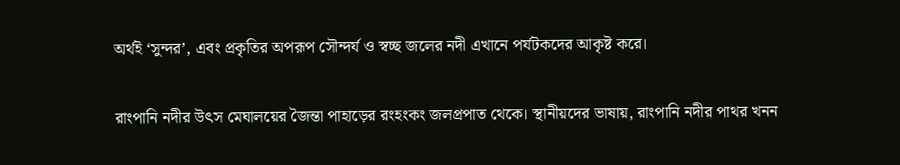অর্থই ‘সুন্দর’, এবং প্রকৃতির অপরূপ সৌন্দর্য ও স্বচ্ছ জলের নদী এখানে পর্যটকদের আকৃষ্ট করে।

রাংপানি নদীর উৎস মেঘালয়ের জৈন্তা পাহাড়ের রংহংকং জলপ্রপাত থেকে। স্থানীয়দের ভাষায়, রাংপানি নদীর পাথর খনন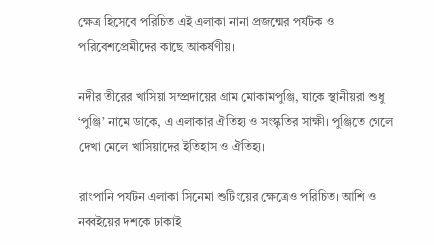ক্ষেত্র হিসেবে পরিচিত এই এলাকা নানা প্রজন্মের পর্যটক ও পরিবেশপ্রেমীদের কাছে আকর্ষণীয়।

নদীর তীরের খাসিয়া সম্প্রদায়ের গ্রাম মোকামপুঞ্জি, যাকে স্থানীয়রা শুধু ‘পুঞ্জি’ নামে ডাকে, এ এলাকার ঐতিহ্য ও সংস্কৃতির সাক্ষী। পুঞ্জিতে গেলে দেখা মেলে খাসিয়াদের ইতিহাস ও ঐতিহ্য।

রাংপানি পর্যটন এলাকা সিনেমা শুটিংয়ের ক্ষেত্রেও পরিচিত। আশি ও নব্বইয়ের দশকে ঢাকাই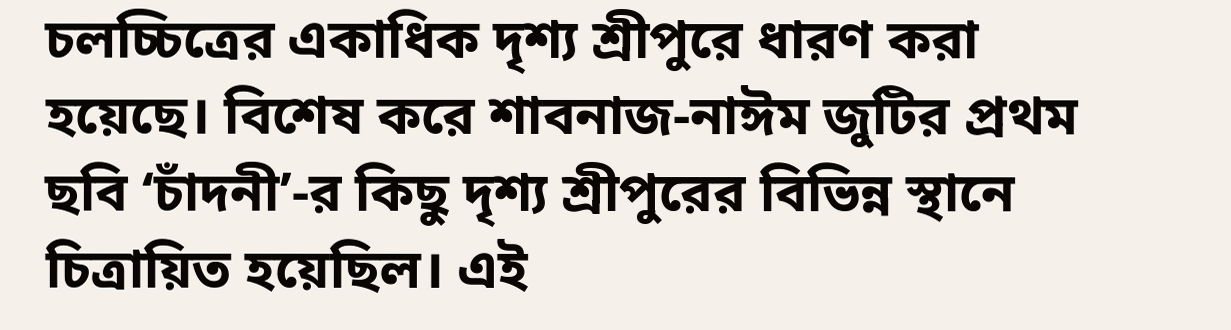চলচ্চিত্রের একাধিক দৃশ্য শ্রীপুরে ধারণ করা হয়েছে। বিশেষ করে শাবনাজ-নাঈম জুটির প্রথম ছবি ‘চাঁদনী’-র কিছু দৃশ্য শ্রীপুরের বিভিন্ন স্থানে চিত্রায়িত হয়েছিল। এই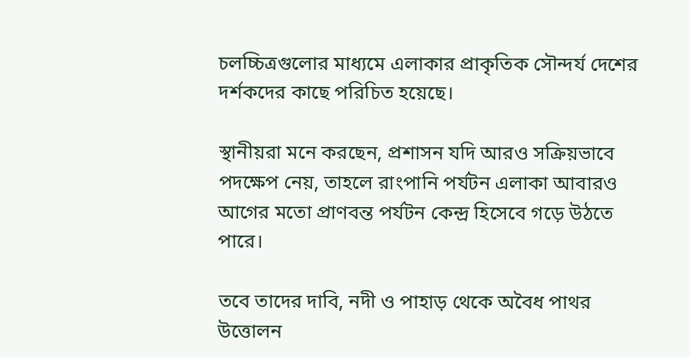চলচ্চিত্রগুলোর মাধ্যমে এলাকার প্রাকৃতিক সৌন্দর্য দেশের দর্শকদের কাছে পরিচিত হয়েছে।

স্থানীয়রা মনে করছেন, প্রশাসন যদি আরও সক্রিয়ভাবে পদক্ষেপ নেয়, তাহলে রাংপানি পর্যটন এলাকা আবারও আগের মতো প্রাণবন্ত পর্যটন কেন্দ্র হিসেবে গড়ে উঠতে পারে।

তবে তাদের দাবি, নদী ও পাহাড় থেকে অবৈধ পাথর উত্তোলন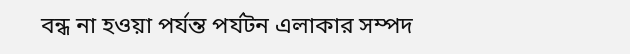বন্ধ না হওয়া পর্যন্ত পর্যটন এলাকার সম্পদ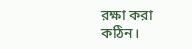রক্ষা করা কঠিন।